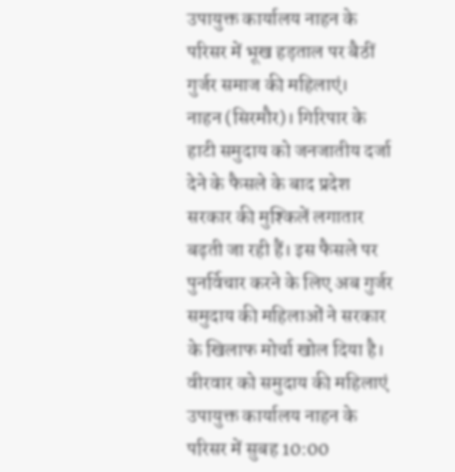उपायुक्त कार्यालय नाहन के परिसर में भूख हड़ताल पर बैठीं गुर्जर समाज की महिलाएं।
नाहन (सिरमौर)। गिरिपार के हाटी समुदाय को जनजातीय दर्जा देने के फैसले के बाद प्रदेश सरकार की मुश्किलें लगातार बढ़ती जा रही हैं। इस फैसले पर पुनर्विचार करने के लिए अब गुर्जर समुदाय की महिलाओं ने सरकार के खिलाफ मोर्चा खोल दिया है। वीरवार को समुदाय की महिलाएं उपायुक्त कार्यालय नाहन के परिसर में सुबह 10:00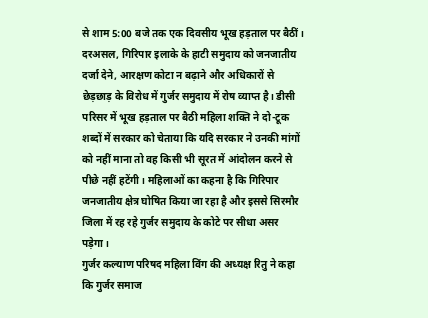से शाम 5:00 बजे तक एक दिवसीय भूख हड़ताल पर बैठीं।
दरअसल, गिरिपार इलाके के हाटी समुदाय को जनजातीय दर्जा देने, आरक्षण कोटा न बढ़ाने और अधिकारों से छेड़छाड़ के विरोध में गुर्जर समुदाय में रोष व्याप्त है। डीसी परिसर में भूख हड़ताल पर बैठी महिला शक्ति ने दो-टूक शब्दों में सरकार को चेताया कि यदि सरकार ने उनकी मांगों को नहीं माना तो वह किसी भी सूरत में आंदोलन करने से पीछे नहीं हटेंगी। महिलाओं का कहना है कि गिरिपार जनजातीय क्षेत्र घोषित किया जा रहा है और इससे सिरमौर जिला में रह रहे गुर्जर समुदाय के कोटे पर सीधा असर पड़ेगा।
गुर्जर कल्याण परिषद महिला विंग की अध्यक्ष रितु ने कहा कि गुर्जर समाज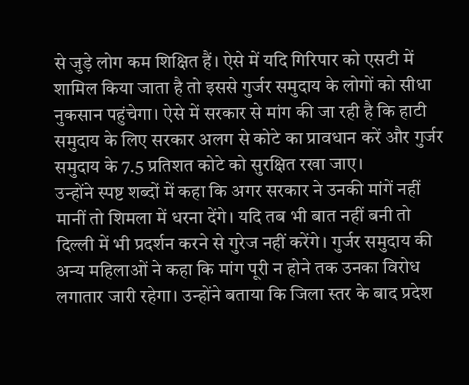से जुड़े लोग कम शिक्षित हैं। ऐसे में यदि गिरिपार को एसटी में शामिल किया जाता है तो इससे गुर्जर समुदाय के लोगों को सीधा नुकसान पहुंचेगा। ऐसे में सरकार से मांग की जा रही है कि हाटी समुदाय के लिए सरकार अलग से कोटे का प्रावधान करें और गुर्जर समुदाय के 7.5 प्रतिशत कोटे को सुरक्षित रखा जाए।
उन्होंने स्पष्ट शब्दों में कहा कि अगर सरकार ने उनकी मांगें नहीं मानीं तो शिमला में धरना देंगे। यदि तब भी बात नहीं बनी तो दिल्ली में भी प्रदर्शन करने से गुरेज नहीं करेंगे। गुर्जर समुदाय की अन्य महिलाओं ने कहा कि मांग पूरी न होने तक उनका विरोध लगातार जारी रहेगा। उन्होंने बताया कि जिला स्तर के बाद प्रदेश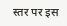स्तर पर इस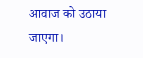आवाज को उठाया जाएगा।